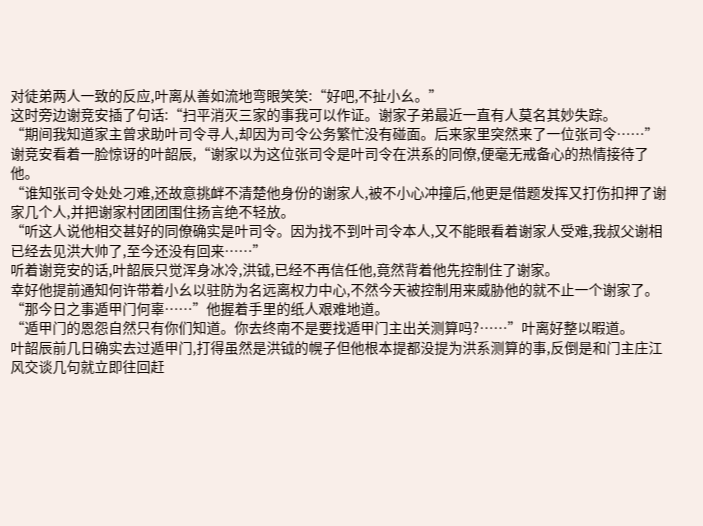对徒弟两人一致的反应,叶离从善如流地弯眼笑笑:“好吧,不扯小幺。”
这时旁边谢竞安插了句话:“扫平消灭三家的事我可以作证。谢家子弟最近一直有人莫名其妙失踪。
“期间我知道家主曾求助叶司令寻人,却因为司令公务繁忙没有碰面。后来家里突然来了一位张司令……”
谢竞安看着一脸惊讶的叶韶辰,“谢家以为这位张司令是叶司令在洪系的同僚,便毫无戒备心的热情接待了他。
“谁知张司令处处刁难,还故意挑衅不清楚他身份的谢家人,被不小心冲撞后,他更是借题发挥又打伤扣押了谢家几个人,并把谢家村团团围住扬言绝不轻放。
“听这人说他相交甚好的同僚确实是叶司令。因为找不到叶司令本人,又不能眼看着谢家人受难,我叔父谢相已经去见洪大帅了,至今还没有回来……”
听着谢竞安的话,叶韶辰只觉浑身冰冷,洪钺,已经不再信任他,竟然背着他先控制住了谢家。
幸好他提前通知何许带着小幺以驻防为名远离权力中心,不然今天被控制用来威胁他的就不止一个谢家了。
“那今日之事遁甲门何辜……”他握着手里的纸人艰难地道。
“遁甲门的恩怨自然只有你们知道。你去终南不是要找遁甲门主出关测算吗?……”叶离好整以暇道。
叶韶辰前几日确实去过遁甲门,打得虽然是洪钺的幌子但他根本提都没提为洪系测算的事,反倒是和门主庄江风交谈几句就立即往回赶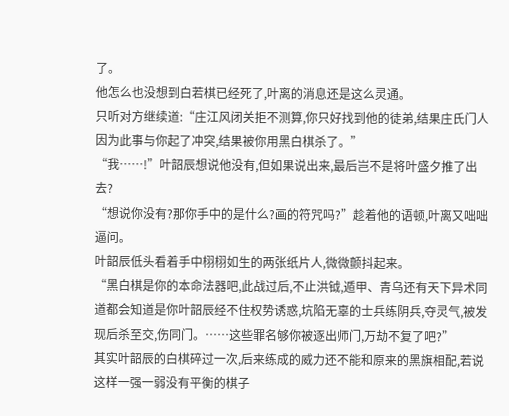了。
他怎么也没想到白若棋已经死了,叶离的消息还是这么灵通。
只听对方继续道:“庄江风闭关拒不测算,你只好找到他的徒弟,结果庄氏门人因为此事与你起了冲突,结果被你用黑白棋杀了。”
“我……!”叶韶辰想说他没有,但如果说出来,最后岂不是将叶盛夕推了出去?
“想说你没有?那你手中的是什么?画的符咒吗?”趁着他的语顿,叶离又咄咄逼问。
叶韶辰低头看着手中栩栩如生的两张纸片人,微微颤抖起来。
“黑白棋是你的本命法器吧,此战过后,不止洪钺,遁甲、青乌还有天下异术同道都会知道是你叶韶辰经不住权势诱惑,坑陷无辜的士兵练阴兵,夺灵气,被发现后杀至交,伤同门。……这些罪名够你被逐出师门,万劫不复了吧?”
其实叶韶辰的白棋碎过一次,后来练成的威力还不能和原来的黑旗相配,若说这样一强一弱没有平衡的棋子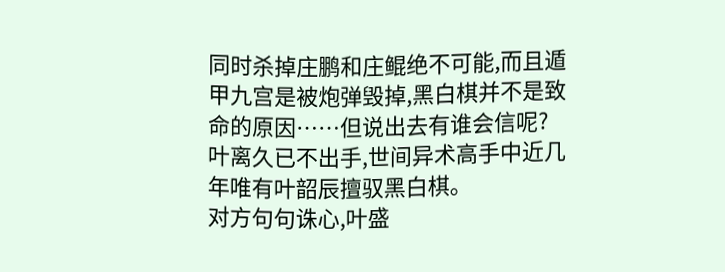同时杀掉庄鹏和庄鲲绝不可能,而且遁甲九宫是被炮弹毁掉,黑白棋并不是致命的原因……但说出去有谁会信呢?
叶离久已不出手,世间异术高手中近几年唯有叶韶辰擅驭黑白棋。
对方句句诛心,叶盛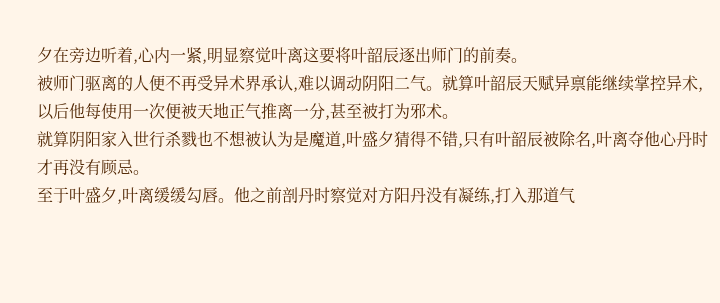夕在旁边听着,心内一紧,明显察觉叶离这要将叶韶辰逐出师门的前奏。
被师门驱离的人便不再受异术界承认,难以调动阴阳二气。就算叶韶辰天赋异禀能继续掌控异术,以后他每使用一次便被天地正气推离一分,甚至被打为邪术。
就算阴阳家入世行杀戮也不想被认为是魔道,叶盛夕猜得不错,只有叶韶辰被除名,叶离夺他心丹时才再没有顾忌。
至于叶盛夕,叶离缓缓勾唇。他之前剖丹时察觉对方阳丹没有凝练,打入那道气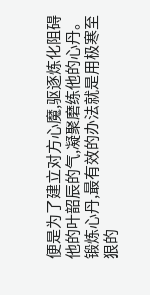便是为了建立对方心魔,驱逐炼化阻碍他的叶韶辰的气,凝聚磨练他的心丹。
锻炼心丹,最有效的办法就是用极寒至狠的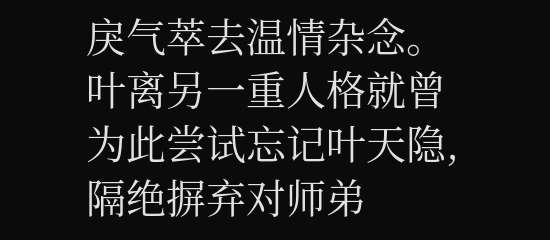戾气萃去温情杂念。
叶离另一重人格就曾为此尝试忘记叶天隐,隔绝摒弃对师弟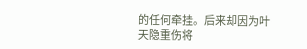的任何牵挂。后来却因为叶天隐重伤将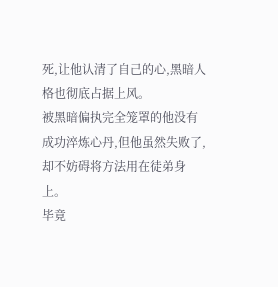死,让他认清了自己的心,黑暗人格也彻底占据上风。
被黑暗偏执完全笼罩的他没有成功淬炼心丹,但他虽然失败了,却不妨碍将方法用在徒弟身上。
毕竟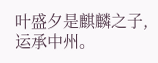叶盛夕是麒麟之子,运承中州。